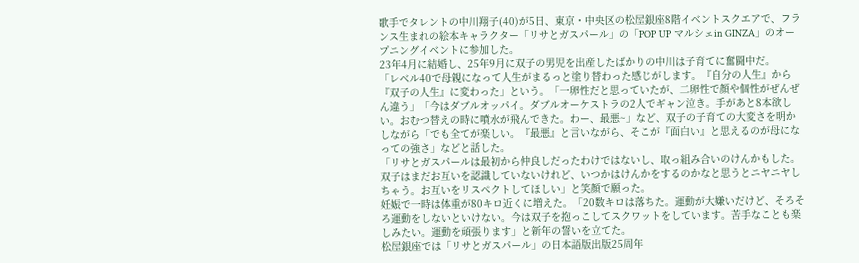歌手でタレントの中川翔子(40)が5日、東京・中央区の松屋銀座8階イベントスクエアで、フランス生まれの絵本キャラクター「リサとガスパール」の「POP UP マルシェin GINZA」のオープニングイベントに参加した。
23年4月に結婚し、25年9月に双子の男児を出産したばかりの中川は子育てに奮闘中だ。
「レベル40で母親になって人生がまるっと塗り替わった感じがします。『自分の人生』から『双子の人生』に変わった」という。「一卵性だと思っていたが、二卵性で顔や個性がぜんぜん違う」「今はダブルオッパイ。ダブルオーケストラの2人でギャン泣き。手があと8本欲しい。おむつ替えの時に噴水が飛んできた。わー、最悪~」など、双子の子育ての大変さを明かしながら「でも全てが楽しい。『最悪』と言いながら、そこが『面白い』と思えるのが母になっての強さ」などと話した。
「リサとガスパールは最初から仲良しだったわけではないし、取っ組み合いのけんかもした。双子はまだお互いを認識していないけれど、いつかはけんかをするのかなと思うとニヤニヤしちゃう。お互いをリスペクトしてほしい」と笑顔で願った。
妊娠で一時は体重が80キロ近くに増えた。「20数キロは落ちた。運動が大嫌いだけど、そろそろ運動をしないといけない。今は双子を抱っこしてスクワットをしています。苦手なことも楽しみたい。運動を頑張ります」と新年の誓いを立てた。
松屋銀座では「リサとガスパール」の日本語版出版25周年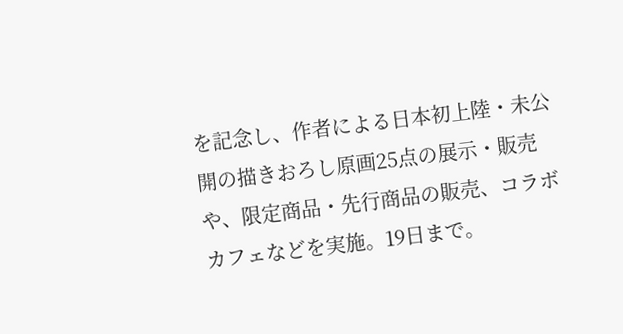を記念し、作者による日本初上陸・未公開の描きおろし原画25点の展示・販売や、限定商品・先行商品の販売、コラボカフェなどを実施。19日まで。